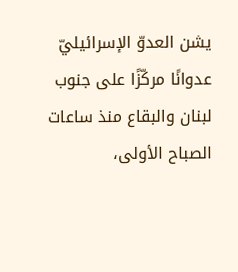يشن العدوّ الإسرائيليّ عدوانًا مركّزًا على جنوب لبنان والبقاع منذ ساعات الصباح الأولى،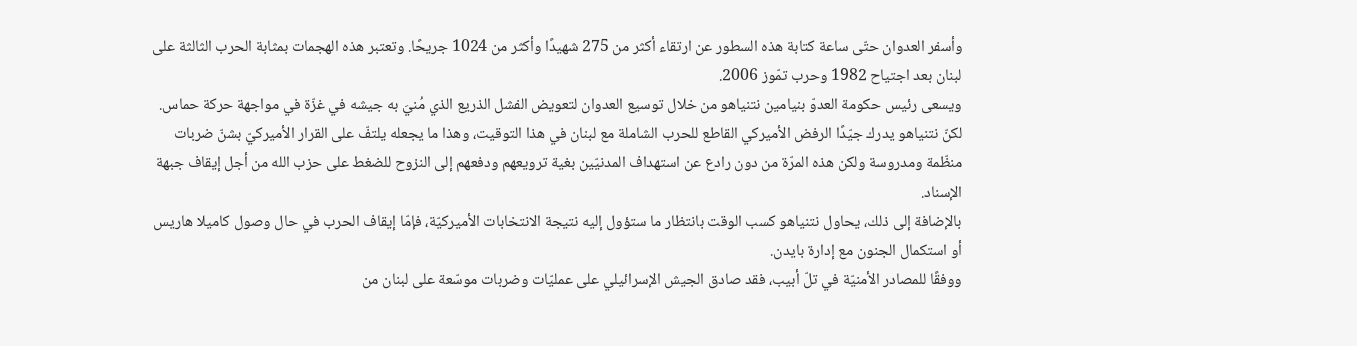وأسفر العدوان حتّى ساعة كتابة هذه السطور عن ارتقاء أكثر من 275 شهيدًا وأكثر من 1024 جريحًا. وتعتبر هذه الهجمات بمثابة الحرب الثالثة على لبنان بعد اجتياح 1982 وحرب تمّوز 2006.
ويسعى رئيس حكومة العدوّ بنيامين نتنياهو من خلال توسيع العدوان لتعويض الفشل الذريع الذي مُنيَ به جيشه في غزّة في مواجهة حركة حماس. لكنّ نتنياهو يدرك جيّدًا الرفض الأميركي القاطع للحرب الشاملة مع لبنان في هذا التوقيت، وهذا ما يجعله يلتفّ على القرار الأميركيّ بشنّ ضربات منظّمة ومدروسة ولكن هذه المرّة من دون رادع عن استهداف المدنيّين بغية ترويعهم ودفعهم إلى النزوح للضغط على حزب الله من أجل إيقاف جبهة الإسناد.
بالإضافة إلى ذلك، يحاول نتنياهو كسب الوقت بانتظار ما ستؤول إليه نتيجة الانتخابات الأميركيّة، فإمّا إيقاف الحرب في حال وصول كاميلا هاريس أو استكمال الجنون مع إدارة بايدن.
ووفقًا للمصادر الأمنيّة في تلّ أبيب، فقد صادق الجيش الإسرائيلي على عمليّات وضربات موسّعة على لبنان من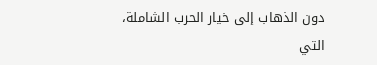دون الذهاب إلى خيار الحرب الشاملة، التي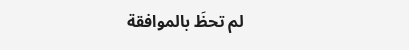لم تحظَ بالموافقة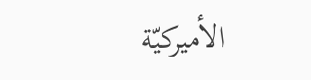الأميركيّة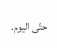حتّى اليوم.